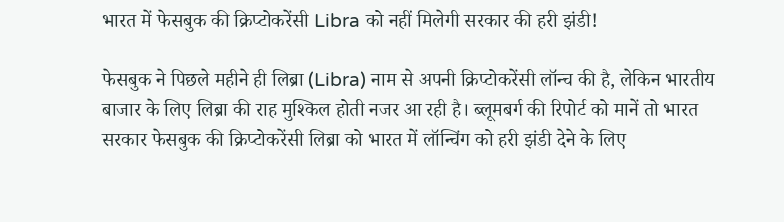भारत में फेसबुक की क्रिप्टोकरेंसी Libra को नहीं मिलेगी सरकार की हरी झंडी!

फेसबुक ने पिछले महीने ही लिब्रा (Libra) नाम से अपनी क्रिप्टोकरेंसी लॉन्च की है, लेकिन भारतीय बाजार के लिए लिब्रा की राह मुश्किल होती नजर आ रही है। ब्लूमबर्ग की रिपोर्ट को मानें तो भारत सरकार फेसबुक की क्रिप्टोकरेंसी लिब्रा को भारत में लॉन्चिंग को हरी झंडी देने के लिए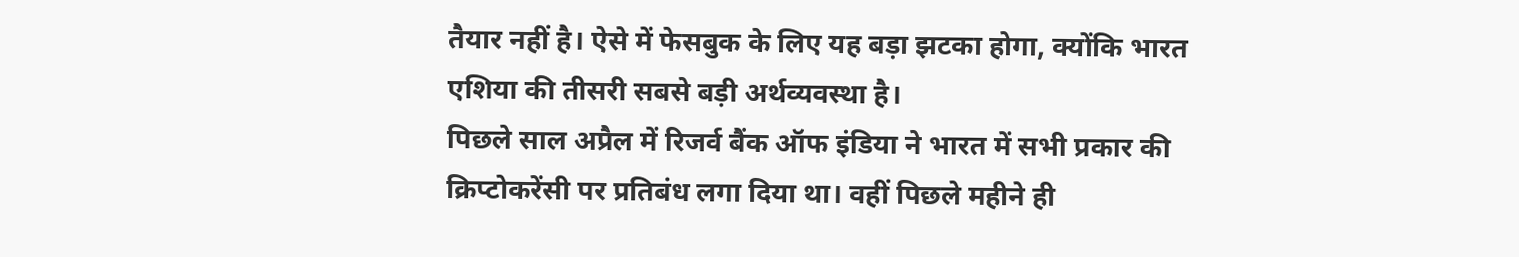तैयार नहीं है। ऐसे में फेसबुक के लिए यह बड़ा झटका होगा, क्योंकि भारत एशिया की तीसरी सबसे बड़ी अर्थव्यवस्था है।
पिछले साल अप्रैल में रिजर्व बैंक ऑफ इंडिया ने भारत में सभी प्रकार की क्रिप्टोकरेंसी पर प्रतिबंध लगा दिया था। वहीं पिछले महीने ही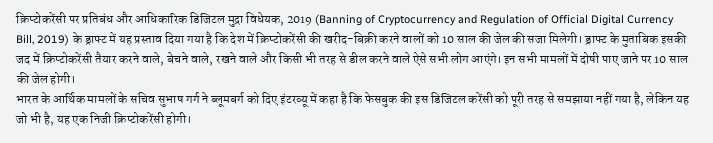क्रिप्टोकरेंसी पर प्रतिबंध और आधिकारिक डिजिटल मुद्रा विधेयक, 2019 (Banning of Cryptocurrency and Regulation of Official Digital Currency Bill, 2019) के ड्राफ्ट में यह प्रस्ताव दिया गया है कि देश में क्रिप्टोकरेंसी की खरीद-बिक्री करने वालों को 10 साल की जेल की सजा मिलेगी। ड्राफ्ट के मुताबिक इसकी जद में क्रिप्टोकरेंसी तैयार करने वाले, बेचने वाले, रखने वाले और किसी भी तरह से डील करने वाले ऐसे सभी लोग आएंगे। इन सभी मामलों में दोषी पाए जाने पर 10 साल की जेल होगी।
भारत के आर्थिक मामलों के सचिव सुभाष गर्ग ने ब्लूमबर्ग को दिए इंटरव्यू में कहा है कि फेसबुक की इस डिजिटल करेंसी को पूरी तरह से समझाया नहीं गया है, लेकिन यह जो भी है, यह एक निजी क्रिप्टोकरेंसी होगी।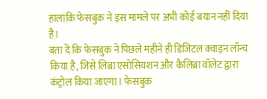हालांकि फेसबुक ने इस मामले पर अभी कोई बयान नहीं दिया है।
बता दें कि फेसबुक ने पिछले महीने ही डिजिटल क्वाइन लॉन्च किया है, जिसे लिब्रा एसोसियशन और कैलिब्रा वॉलेट द्वारा कंट्रोल किया जाएगा। फेसबुक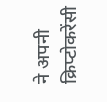ने अपनी क्रिप्टोकरेंसी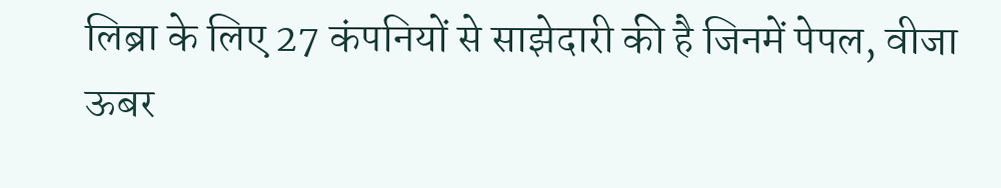लिब्रा के लिए 27 कंपनियों से साझेदारी की है जिनमें पेपल, वीजा ऊबर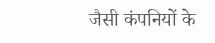जैसी कंपनियों के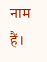नाम हैं।